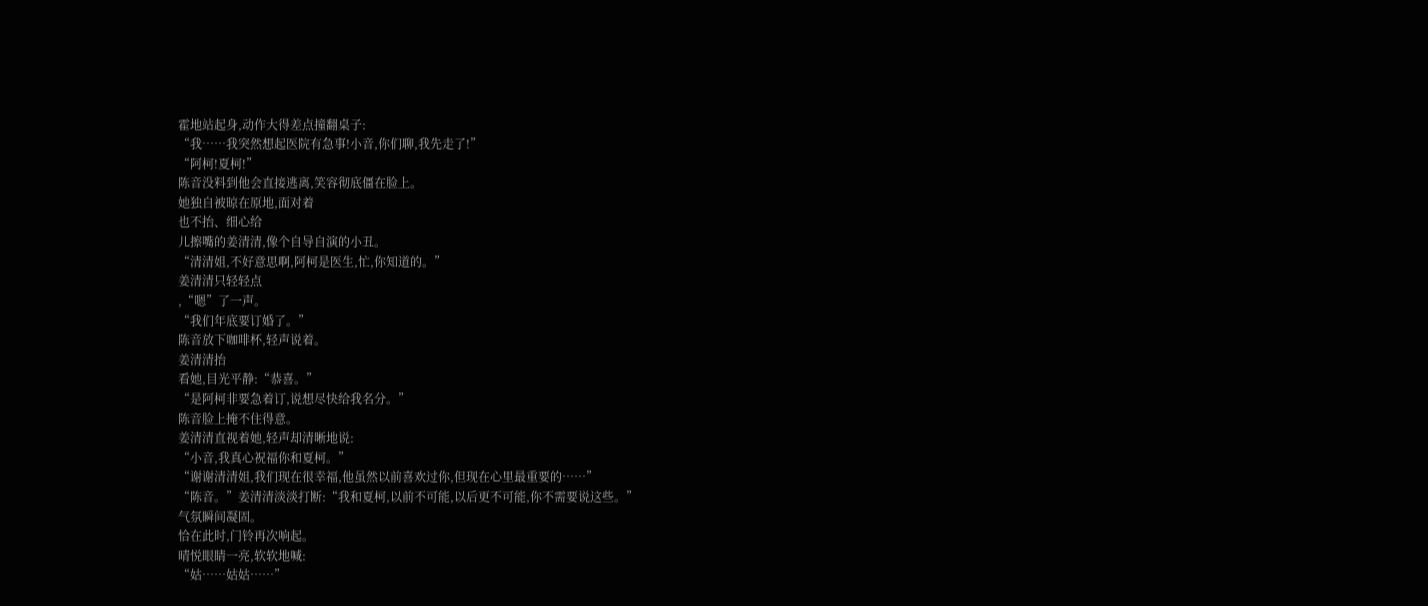霍地站起身,动作大得差点撞翻桌子:
“我……我突然想起医院有急事!小音,你们聊,我先走了!”
“阿柯!夏柯!”
陈音没料到他会直接逃离,笑容彻底僵在脸上。
她独自被晾在原地,面对着
也不抬、细心给
儿擦嘴的姜清清,像个自导自演的小丑。
“清清姐,不好意思啊,阿柯是医生,忙,你知道的。”
姜清清只轻轻点
,“嗯”了一声。
“我们年底要订婚了。”
陈音放下咖啡杯,轻声说着。
姜清清抬
看她,目光平静:“恭喜。”
“是阿柯非要急着订,说想尽快给我名分。”
陈音脸上掩不住得意。
姜清清直视着她,轻声却清晰地说:
“小音,我真心祝福你和夏柯。”
“谢谢清清姐,我们现在很幸福,他虽然以前喜欢过你,但现在心里最重要的……”
“陈音。”姜清清淡淡打断:“我和夏柯,以前不可能,以后更不可能,你不需要说这些。”
气氛瞬间凝固。
恰在此时,门铃再次响起。
晴悦眼睛一亮,软软地喊:
“姑……姑姑……”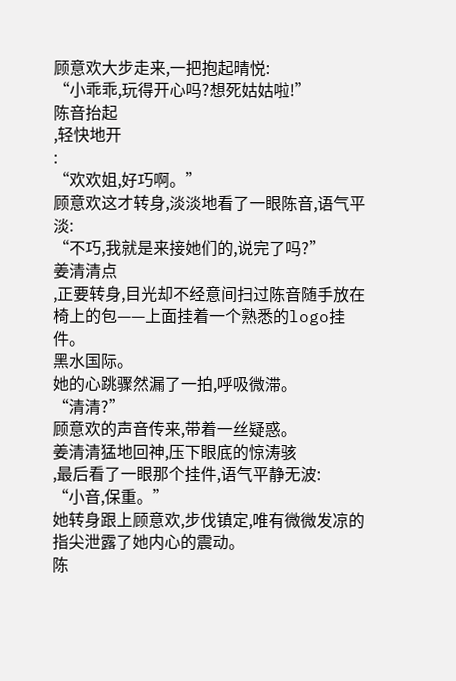顾意欢大步走来,一把抱起晴悦:
“小乖乖,玩得开心吗?想死姑姑啦!”
陈音抬起
,轻快地开
:
“欢欢姐,好巧啊。”
顾意欢这才转身,淡淡地看了一眼陈音,语气平淡:
“不巧,我就是来接她们的,说完了吗?”
姜清清点
,正要转身,目光却不经意间扫过陈音随手放在椅上的包——上面挂着一个熟悉的logo挂件。
黑水国际。
她的心跳骤然漏了一拍,呼吸微滞。
“清清?”
顾意欢的声音传来,带着一丝疑惑。
姜清清猛地回神,压下眼底的惊涛骇
,最后看了一眼那个挂件,语气平静无波:
“小音,保重。”
她转身跟上顾意欢,步伐镇定,唯有微微发凉的指尖泄露了她内心的震动。
陈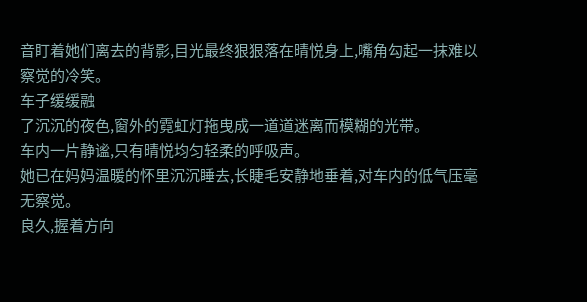音盯着她们离去的背影,目光最终狠狠落在晴悦身上,嘴角勾起一抹难以察觉的冷笑。
车子缓缓融
了沉沉的夜色,窗外的霓虹灯拖曳成一道道迷离而模糊的光带。
车内一片静谧,只有晴悦均匀轻柔的呼吸声。
她已在妈妈温暖的怀里沉沉睡去,长睫毛安静地垂着,对车内的低气压毫无察觉。
良久,握着方向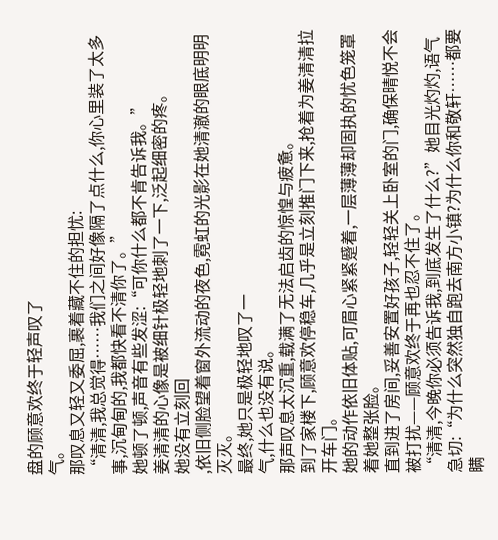盘的顾意欢终于轻声叹了
气。
那叹息又轻又委屈,裹着藏不住的担忧:
“清清,我总觉得……我们之间好像隔了点什么,你心里装了太多事,沉甸甸的,我都快看不清你了。”
她顿了顿,声音有些发涩:“可你什么都不肯告诉我。”
姜清清的心像是被细针极轻地刺了一下,泛起细密的疼。
她没有立刻回
,依旧侧脸望着窗外流动的夜色,霓虹的光影在她清澈的眼底明明灭灭。
最终,她只是极轻地叹了一
气,什么也没有说。
那声叹息太沉重,载满了无法启齿的惊惶与疲惫。
到了家楼下,顾意欢停稳车,几乎是立刻推门下来,抢着为姜清清拉开车门。
她的动作依旧体贴,可眉心紧紧蹙着,一层薄薄却固执的忧色笼罩着她整张脸。
直到进了房间,妥善安置好孩子,轻轻关上卧室的门,确保晴悦不会被打扰——顾意欢终于再也忍不住了。
“清清,今晚你必须告诉我,到底发生了什么?”她目光灼灼,语气急切:“为什么突然独自跑去南方小镇?为什么你和敬轩……都要瞒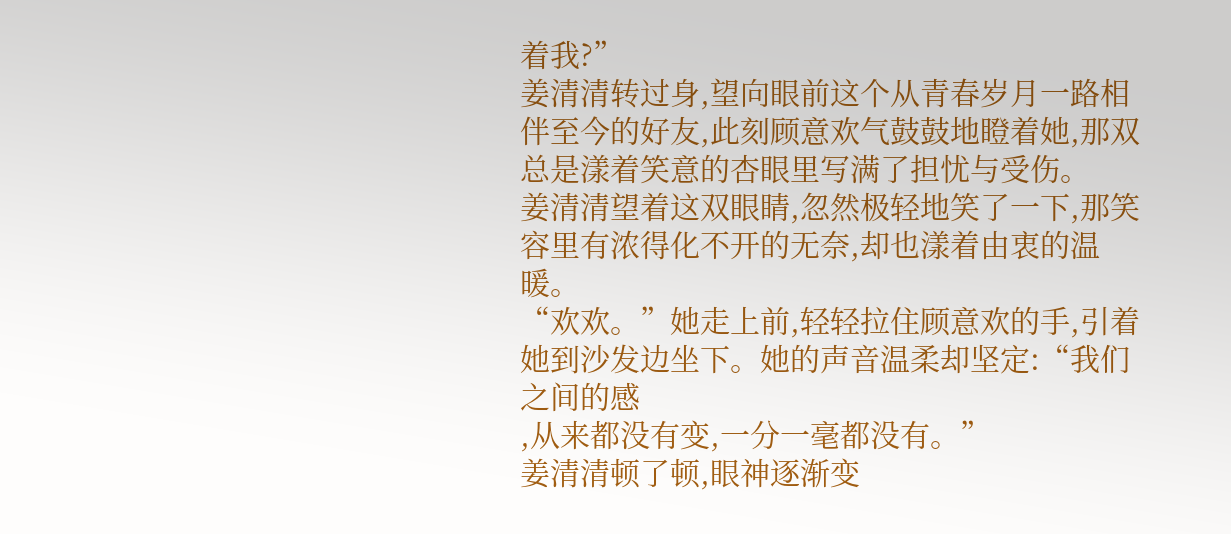着我?”
姜清清转过身,望向眼前这个从青春岁月一路相伴至今的好友,此刻顾意欢气鼓鼓地瞪着她,那双总是漾着笑意的杏眼里写满了担忧与受伤。
姜清清望着这双眼睛,忽然极轻地笑了一下,那笑容里有浓得化不开的无奈,却也漾着由衷的温暖。
“欢欢。”她走上前,轻轻拉住顾意欢的手,引着她到沙发边坐下。她的声音温柔却坚定:“我们之间的感
,从来都没有变,一分一毫都没有。”
姜清清顿了顿,眼神逐渐变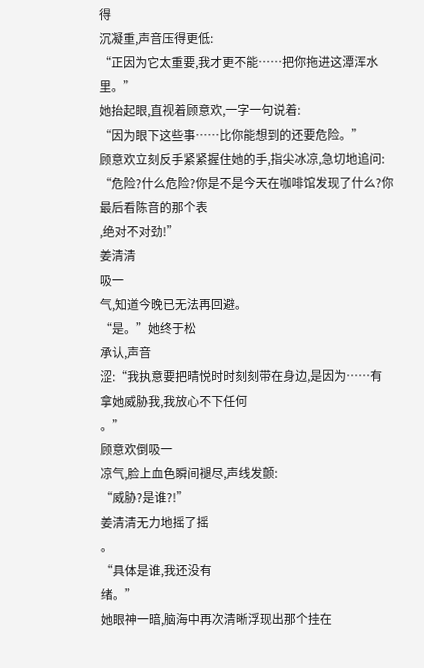得
沉凝重,声音压得更低:
“正因为它太重要,我才更不能……把你拖进这潭浑水里。”
她抬起眼,直视着顾意欢,一字一句说着:
“因为眼下这些事……比你能想到的还要危险。”
顾意欢立刻反手紧紧握住她的手,指尖冰凉,急切地追问:
“危险?什么危险?你是不是今天在咖啡馆发现了什么?你最后看陈音的那个表
,绝对不对劲!”
姜清清
吸一
气,知道今晚已无法再回避。
“是。”她终于松
承认,声音
涩:“我执意要把晴悦时时刻刻带在身边,是因为……有
拿她威胁我,我放心不下任何
。”
顾意欢倒吸一
凉气,脸上血色瞬间褪尽,声线发颤:
“威胁?是谁?!”
姜清清无力地摇了摇
。
“具体是谁,我还没有
绪。”
她眼神一暗,脑海中再次清晰浮现出那个挂在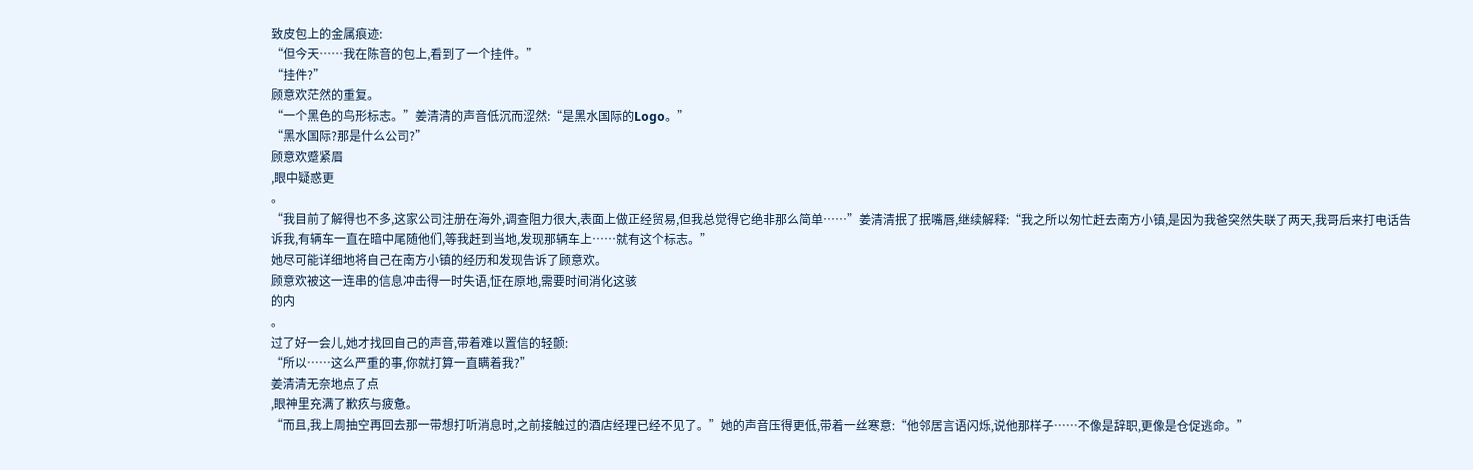致皮包上的金属痕迹:
“但今天……我在陈音的包上,看到了一个挂件。”
“挂件?”
顾意欢茫然的重复。
“一个黑色的鸟形标志。”姜清清的声音低沉而涩然:“是黑水国际的Logo。”
“黑水国际?那是什么公司?”
顾意欢蹙紧眉
,眼中疑惑更
。
“我目前了解得也不多,这家公司注册在海外,调查阻力很大,表面上做正经贸易,但我总觉得它绝非那么简单……”姜清清抿了抿嘴唇,继续解释:“我之所以匆忙赶去南方小镇,是因为我爸突然失联了两天,我哥后来打电话告诉我,有辆车一直在暗中尾随他们,等我赶到当地,发现那辆车上……就有这个标志。”
她尽可能详细地将自己在南方小镇的经历和发现告诉了顾意欢。
顾意欢被这一连串的信息冲击得一时失语,怔在原地,需要时间消化这骇
的内
。
过了好一会儿,她才找回自己的声音,带着难以置信的轻颤:
“所以……这么严重的事,你就打算一直瞒着我?”
姜清清无奈地点了点
,眼神里充满了歉疚与疲惫。
“而且,我上周抽空再回去那一带想打听消息时,之前接触过的酒店经理已经不见了。”她的声音压得更低,带着一丝寒意:“他邻居言语闪烁,说他那样子……不像是辞职,更像是仓促逃命。”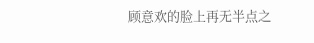顾意欢的脸上再无半点之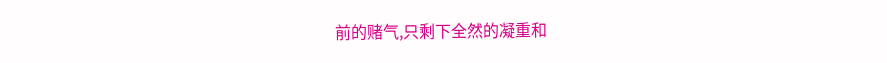前的赌气,只剩下全然的凝重和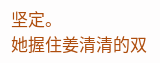坚定。
她握住姜清清的双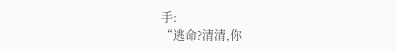手:
“逃命?清清,你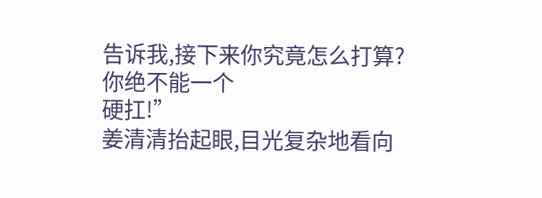告诉我,接下来你究竟怎么打算?你绝不能一个
硬扛!”
姜清清抬起眼,目光复杂地看向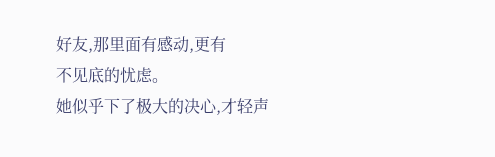好友,那里面有感动,更有
不见底的忧虑。
她似乎下了极大的决心,才轻声